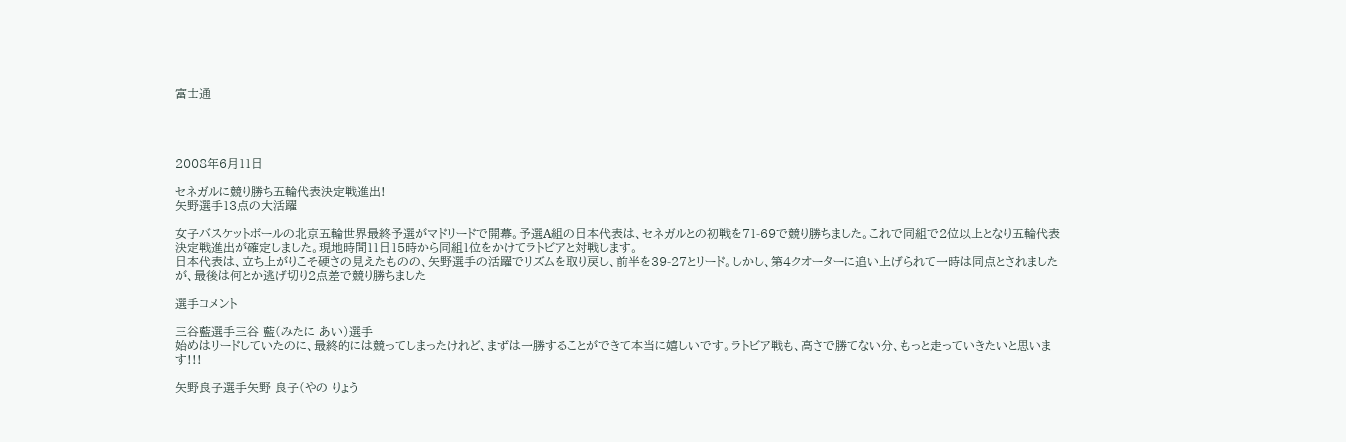富士通




2008年6月11日

セネガルに競り勝ち五輪代表決定戦進出!
矢野選手13点の大活躍

女子バスケットボールの北京五輪世界最終予選がマドリードで開幕。予選A組の日本代表は、セネガルとの初戦を71-69で競り勝ちました。これで同組で2位以上となり五輪代表決定戦進出が確定しました。現地時間11日15時から同組1位をかけてラトビアと対戦します。
日本代表は、立ち上がりこそ硬さの見えたものの、矢野選手の活躍でリズムを取り戻し、前半を39-27とリード。しかし、第4クオーターに追い上げられて一時は同点とされましたが、最後は何とか逃げ切り2点差で競り勝ちました

選手コメント

三谷藍選手三谷 藍(みたに あい)選手
始めはリードしていたのに、最終的には競ってしまったけれど、まずは一勝することができて本当に嬉しいです。ラトビア戦も、高さで勝てない分、もっと走っていきたいと思います!!!

矢野良子選手矢野 良子(やの りょう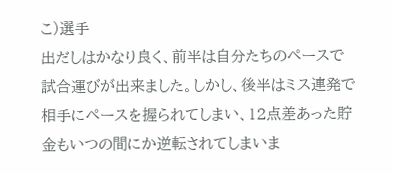こ)選手
出だしはかなり良く、前半は自分たちのペースで試合運びが出来ました。しかし、後半はミス連発で相手にペースを握られてしまい、12点差あった貯金もいつの間にか逆転されてしまいま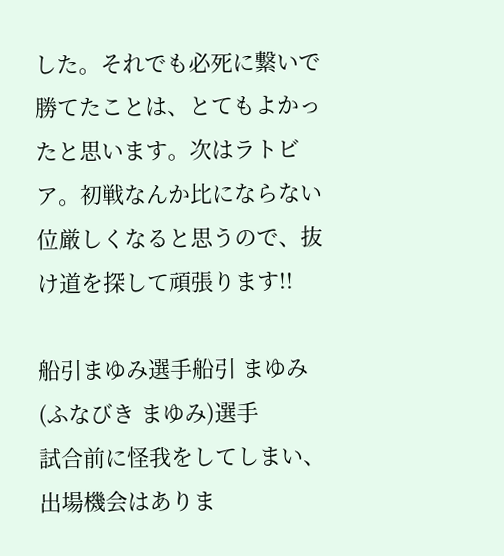した。それでも必死に繋いで勝てたことは、とてもよかったと思います。次はラトビア。初戦なんか比にならない位厳しくなると思うので、抜け道を探して頑張ります!!

船引まゆみ選手船引 まゆみ(ふなびき まゆみ)選手
試合前に怪我をしてしまい、出場機会はありま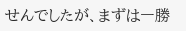せんでしたが、まずは一勝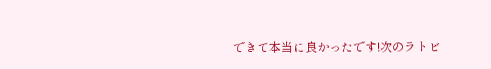できて本当に良かったです!次のラトビ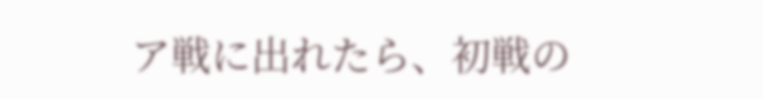ア戦に出れたら、初戦の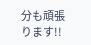分も頑張ります!!